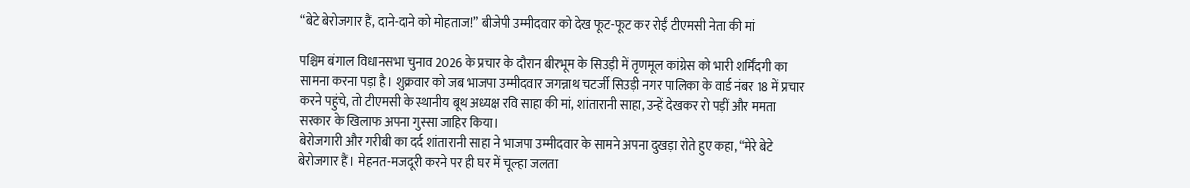“बेटे बेरोजगार हैं, दाने-दाने को मोहताज!” बीजेपी उम्मीदवार को देख फूट-फूट कर रोईं टीएमसी नेता की मां

पश्चिम बंगाल विधानसभा चुनाव 2026 के प्रचार के दौरान बीरभूम के सिउड़ी में तृणमूल कांग्रेस को भारी शर्मिंदगी का सामना करना पड़ा है। शुक्रवार को जब भाजपा उम्मीदवार जगन्नाथ चटर्जी सिउड़ी नगर पालिका के वार्ड नंबर 18 में प्रचार करने पहुंचे, तो टीएमसी के स्थानीय बूथ अध्यक्ष रवि साहा की मां, शांतारानी साहा, उन्हें देखकर रो पड़ीं और ममता सरकार के खिलाफ अपना गुस्सा जाहिर किया।
बेरोजगारी और गरीबी का दर्द शांतारानी साहा ने भाजपा उम्मीदवार के सामने अपना दुखड़ा रोते हुए कहा, “मेरे बेटे बेरोजगार हैं। मेहनत-मजदूरी करने पर ही घर में चूल्हा जलता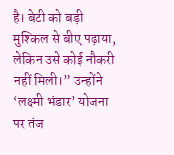है। बेटी को बड़ी मुश्किल से बीए पढ़ाया, लेकिन उसे कोई नौकरी नहीं मिली।” उन्होंने ‘लक्ष्मी भंडार’ योजना पर तंज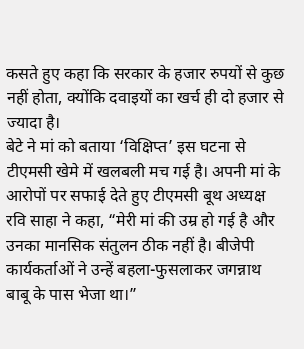कसते हुए कहा कि सरकार के हजार रुपयों से कुछ नहीं होता, क्योंकि दवाइयों का खर्च ही दो हजार से ज्यादा है।
बेटे ने मां को बताया ‘विक्षिप्त’ इस घटना से टीएमसी खेमे में खलबली मच गई है। अपनी मां के आरोपों पर सफाई देते हुए टीएमसी बूथ अध्यक्ष रवि साहा ने कहा, “मेरी मां की उम्र हो गई है और उनका मानसिक संतुलन ठीक नहीं है। बीजेपी कार्यकर्ताओं ने उन्हें बहला-फुसलाकर जगन्नाथ बाबू के पास भेजा था।”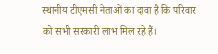स्थानीय टीएमसी नेताओं का दावा है कि परिवार को सभी सरकारी लाभ मिल रहे हैं।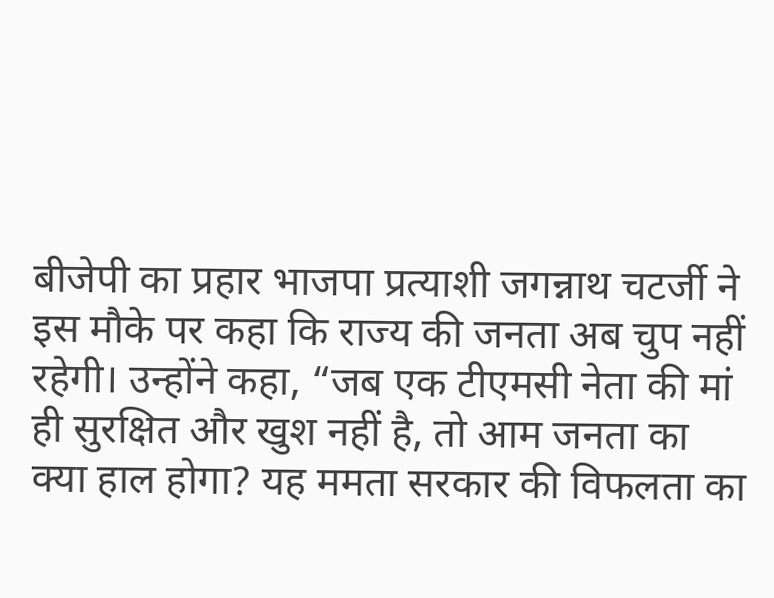बीजेपी का प्रहार भाजपा प्रत्याशी जगन्नाथ चटर्जी ने इस मौके पर कहा कि राज्य की जनता अब चुप नहीं रहेगी। उन्होंने कहा, “जब एक टीएमसी नेता की मां ही सुरक्षित और खुश नहीं है, तो आम जनता का क्या हाल होगा? यह ममता सरकार की विफलता का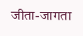जीता-जागता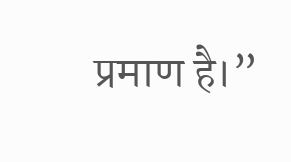प्रमाण है।”